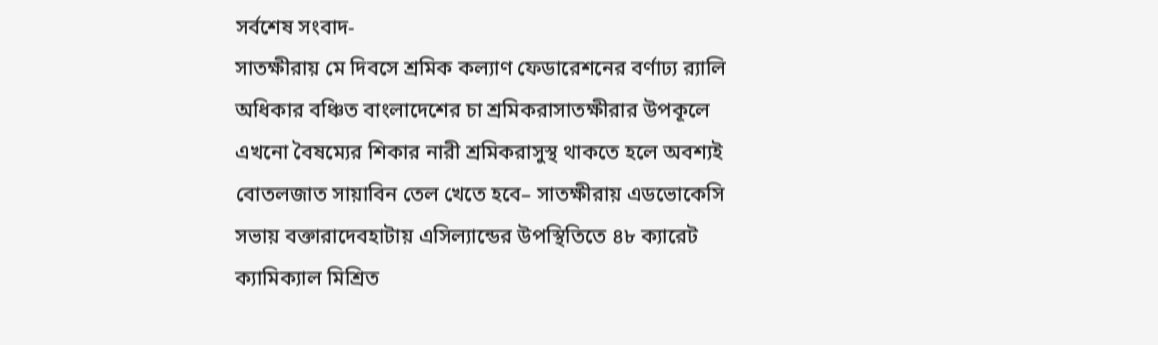সর্বশেষ সংবাদ-
সাতক্ষীরায় মে দিবসে শ্রমিক কল্যাণ ফেডারেশনের বর্ণাঢ্য র‌্যালি  অধিকার বঞ্চিত বাংলাদেশের চা শ্রমিকরাসাতক্ষীরার উপকূলে এখনো বৈষম্যের শিকার নারী শ্রমিকরাসুস্থ থাকতে হলে অবশ্যই বোতলজাত সায়াবিন তেল খেতে হবে– সাতক্ষীরায় এডভোকেসি সভায় বক্তারাদেবহাটায় এসিল্যান্ডের উপস্থিতিতে ৪৮ ক্যারেট ক্যামিক্যাল মিশ্রিত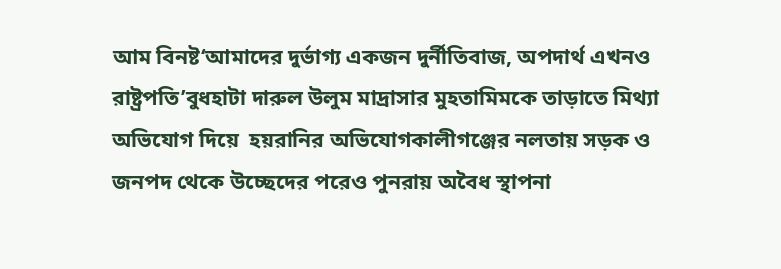আম বিনষ্ট‘আমাদের দুর্ভাগ্য একজন দুর্নীতিবাজ, অপদার্থ এখনও রাষ্ট্রপতি’বুধহাটা দারুল উলুম মাদ্রাসার মুহতামিমকে তাড়াতে মিথ্যা অভিযোগ দিয়ে  হয়রানির অভিযোগকালীগঞ্জের নলতায় সড়ক ও জনপদ থেকে উচ্ছেদের পরেও পুনরায় অবৈধ স্থাপনা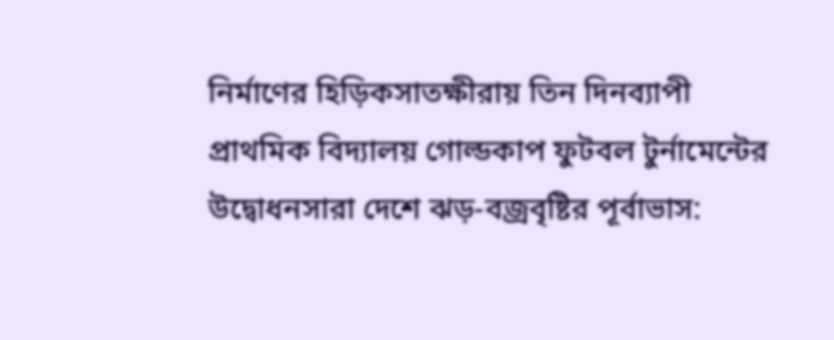নির্মাণের হিড়িকসাতক্ষীরায় তিন দিনব্যাপী প্রাথমিক বিদ্যালয় গোল্ডকাপ ফুটবল টুর্নামেন্টের উদ্বোধনসারা দেশে ঝড়-বজ্রবৃষ্টির পূর্বাভাস: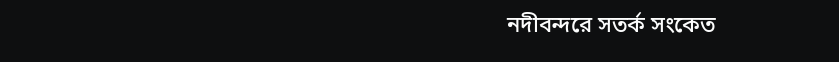নদীবন্দরে সতর্ক সংকেত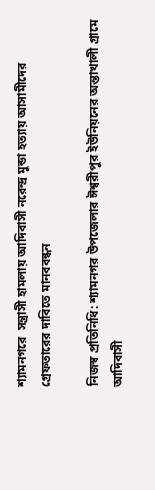শ্যামনগরে  সন্ত্রাসী হামলায় আদিবাসী নরেন্দ্র মুন্ডা হত্যায় আসামীদের গ্রেফতারের দাবিতে মানববন্ধন

নিজস্ব প্রতিনিধি: শ্যামনগর উপজেলার ঈশ্বরীপুর ইউনিয়নের অন্তাখালী গ্রামে আদিবাসী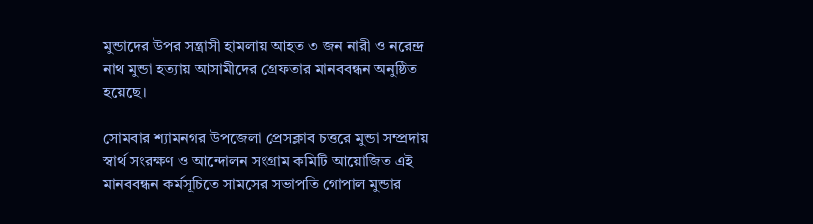মুন্ডাদের উপর সন্ত্রাসী হামলায় আহত ৩ জন নারী ও নরেন্দ্র নাথ মুন্ডা হত্যায় আসামীদের গ্রেফতার মানববন্ধন অনুষ্ঠিত হয়েছে।

সোমবার শ্যামনগর উপজেলা প্রেসক্লাব চত্তরে মুন্ডা সম্প্রদায় স্বার্থ সংরক্ষণ ও আন্দোলন সংগ্রাম কমিটি আয়োজিত এই মানববন্ধন কর্মসূচিতে সামসের সভাপতি গোপাল মুন্ডার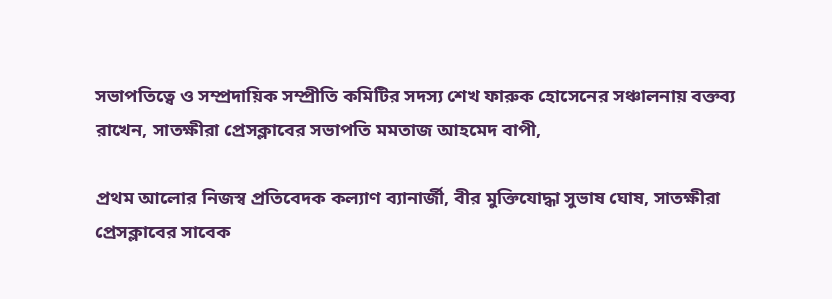সভাপতিত্বে ও সম্প্রদায়িক সম্প্রীতি কমিটির সদস্য শেখ ফারুক হোসেনের সঞ্চালনায় বক্তব্য রাখেন, সাতক্ষীরা প্রেসক্লাবের সভাপতি মমতাজ আহমেদ বাপী,

প্রথম আলোর নিজস্ব প্রতিবেদক কল্যাণ ব্যানার্জী, বীর মুক্তিযোদ্ধা সুভাষ ঘোষ, সাতক্ষীরা প্রেসক্লাবের সাবেক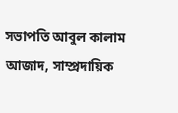সভাপতি আবুল কালাম আজাদ, সাম্প্রদায়িক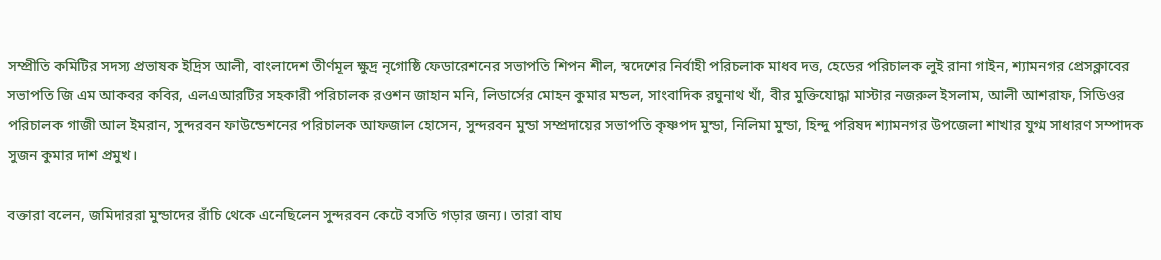সম্প্রীতি কমিটির সদস্য প্রভাষক ইদ্রিস আলী, বাংলাদেশ তীর্ণমূল ক্ষুদ্র নৃগোষ্ঠি ফেডারেশনের সভাপতি শিপন শীল, স্বদেশের নির্বাহী পরিচলাক মাধব দত্ত, হেডের পরিচালক লুই রানা গাইন, শ্যামনগর প্রেসক্লাবের সভাপতি জি এম আকবর কবির, এলএআরটির সহকারী পরিচালক রওশন জাহান মনি, লিডার্সের মোহন কুমার মন্ডল, সাংবাদিক রঘুনাথ খাঁ, বীর মুক্তিযোদ্ধা মাস্টার নজরুল ইসলাম, আলী আশরাফ, সিডিওর পরিচালক গাজী আল ইমরান, সুন্দরবন ফাউন্ডেশনের পরিচালক আফজাল হোসেন, সুন্দরবন মুন্ডা সম্প্রদায়ের সভাপতি কৃষ্ণপদ মুন্ডা, নিলিমা মুন্ডা, হিন্দু পরিষদ শ্যামনগর উপজেলা শাখার যুগ্ম সাধারণ সম্পাদক সুজন কুমার দাশ প্রমুখ।

বক্তারা বলেন, জমিদাররা মুন্ডাদের রাঁচি থেকে এনেছিলেন সুন্দরবন কেটে বসতি গড়ার জন্য। তারা বাঘ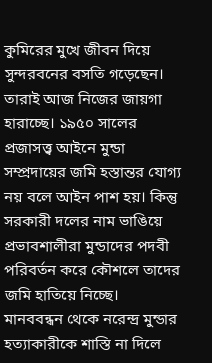কুমিরের মুখে জীবন দিয়ে সুন্দরবনের বসতি গড়েছেন। তারাই আজ নিজের জায়গা হারাচ্ছে। ১৯৫০ সালের প্রজাসত্ত্ব আইনে মুন্ডা সম্প্রদায়ের জমি হস্তান্তর যোগ্য নয় বলে আইন পাশ হয়। কিন্তু সরকারী দলের নাম ভাঙিয়ে প্রভাবশালীরা মুন্ডাদের পদবী পরিবর্তন করে কৌশলে তাদের জমি হাতিয়ে নিচ্ছে। মানববন্ধন থেকে নরেন্দ্র মুন্ডার হত্যাকারীকে শাস্তি না দিলে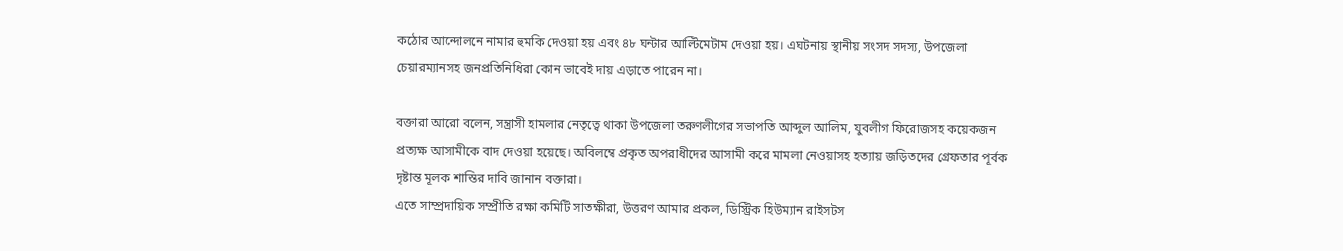কঠোর আন্দোলনে নামার হুমকি দেওয়া হয় এবং ৪৮ ঘন্টার আল্টিমেটাম দেওয়া হয়। এঘটনায় স্থানীয় সংসদ সদস্য, উপজেলা চেয়ারম্যানসহ জনপ্রতিনিধিরা কোন ভাবেই দায় এড়াতে পারেন না।

বক্তারা আরো বলেন, সন্ত্রাসী হামলার নেতৃত্বে থাকা উপজেলা তরুণলীগের সভাপতি আব্দুল আলিম, যুবলীগ ফিরোজসহ কয়েকজন প্রত্যক্ষ আসামীকে বাদ দেওয়া হয়েছে। অবিলম্বে প্রকৃত অপরাধীদের আসামী করে মামলা নেওয়াসহ হত্যায় জড়িতদের গ্রেফতার পূর্বক দৃষ্টান্ত মূলক শাস্তির দাবি জানান বক্তারা।
এতে সাম্প্রদায়িক সম্প্রীতি রক্ষা কমিটি সাতক্ষীরা, উত্তরণ আমার প্রকল, ডিস্ট্রিক হিউম্যান রাইসটস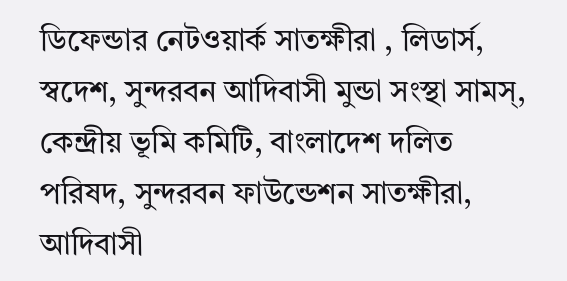ডিফেন্ডার নেটওয়ার্ক সাতক্ষীরা , লিডার্স, স্বদেশ, সুন্দরবন আদিবাসী মুন্ডা সংস্থা সামস্, কেন্দ্রীয় ভূমি কমিটি, বাংলাদেশ দলিত পরিষদ, সুন্দরবন ফাউন্ডেশন সাতক্ষীরা, আদিবাসী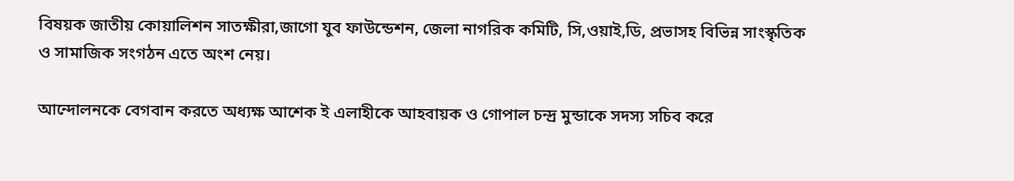বিষয়ক জাতীয় কোয়ালিশন সাতক্ষীরা,জাগো যুব ফাউন্ডেশন, জেলা নাগরিক কমিটি, সি,ওয়াই,ডি, প্রভাসহ বিভিন্ন সাংস্কৃতিক ও সামাজিক সংগঠন এতে অংশ নেয়।

আন্দোলনকে বেগবান করতে অধ্যক্ষ আশেক ই এলাহীকে আহবায়ক ও গোপাল চন্দ্র মুন্ডাকে সদস্য সচিব করে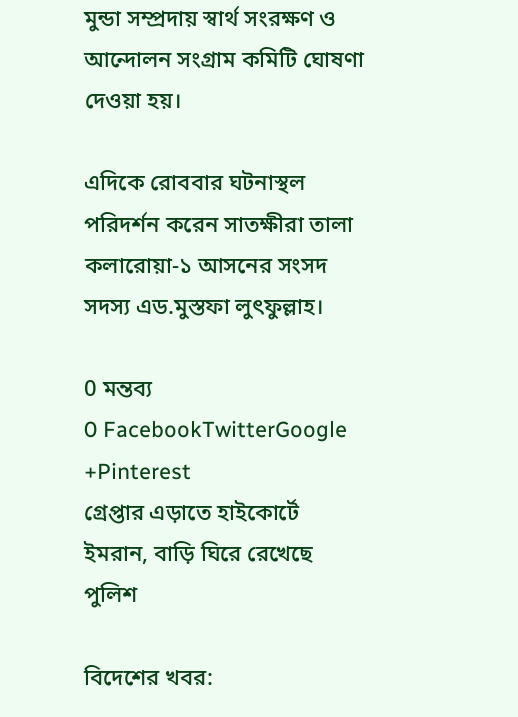মুন্ডা সম্প্রদায় স্বার্থ সংরক্ষণ ও আন্দোলন সংগ্রাম কমিটি ঘোষণা দেওয়া হয়।

এদিকে রোববার ঘটনাস্থল পরিদর্শন করেন সাতক্ষীরা তালা কলারোয়া-১ আসনের সংসদ সদস্য এড.মুস্তফা লুৎফুল্লাহ।

0 মন্তব্য
0 FacebookTwitterGoogle +Pinterest
গ্রেপ্তার এড়াতে হাইকোর্টে ইমরান, বাড়ি ঘিরে রেখেছে পুলিশ

বিদেশের খবর: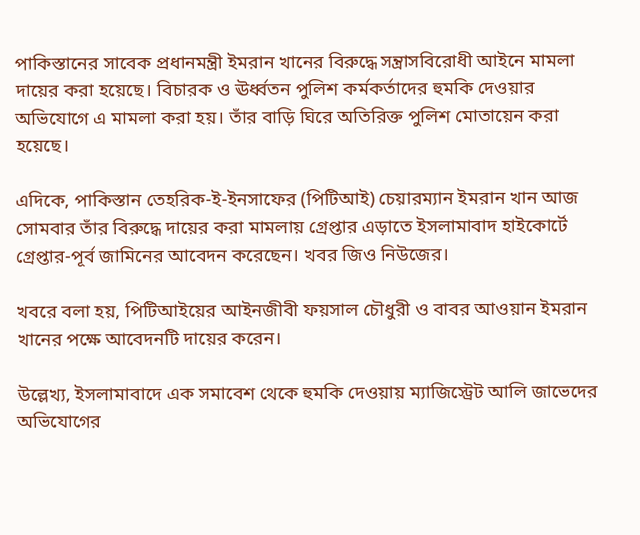পাকিস্তানের সাবেক প্রধানমন্ত্রী ইমরান খানের বিরুদ্ধে সন্ত্রাসবিরোধী আইনে মামলা দায়ের করা হয়েছে। বিচারক ও ঊর্ধ্বতন পুলিশ কর্মকর্তাদের হুমকি দেওয়ার অভিযোগে এ মামলা করা হয়। তাঁর বাড়ি ঘিরে অতিরিক্ত পুলিশ মোতায়েন করা হয়েছে।

এদিকে, পাকিস্তান তেহরিক-ই-ইনসাফের (পিটিআই) চেয়ারম্যান ইমরান খান আজ সোমবার তাঁর বিরুদ্ধে দায়ের করা মামলায় গ্রেপ্তার এড়াতে ইসলামাবাদ হাইকোর্টে গ্রেপ্তার-পূর্ব জামিনের আবেদন করেছেন। খবর জিও নিউজের।

খবরে বলা হয়, পিটিআইয়ের আইনজীবী ফয়সাল চৌধুরী ও বাবর আওয়ান ইমরান খানের পক্ষে আবেদনটি দায়ের করেন।

উল্লেখ্য, ইসলামাবাদে এক সমাবেশ থেকে হুমকি দেওয়ায় ম্যাজিস্ট্রেট আলি জাভেদের অভিযোগের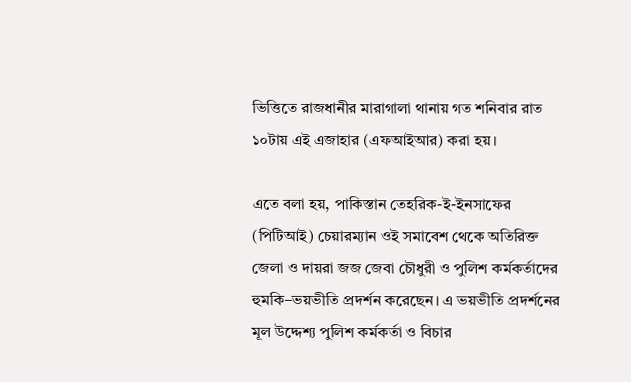ভিত্তিতে রাজধানীর মারাগালা থানায় গত শনিবার রাত ১০টায় এই এজাহার (এফআইআর) করা হয়।

এতে বলা হয়, পাকিস্তান তেহরিক-ই-ইনসাফের (পিটিআই) চেয়ারম্যান ওই সমাবেশ থেকে অতিরিক্ত জেলা ও দায়রা জজ জেবা চৌধুরী ও পুলিশ কর্মকর্তাদের হুমকি–ভয়ভীতি প্রদর্শন করেছেন। এ ভয়ভীতি প্রদর্শনের মূল উদ্দেশ্য পুলিশ কর্মকর্তা ও বিচার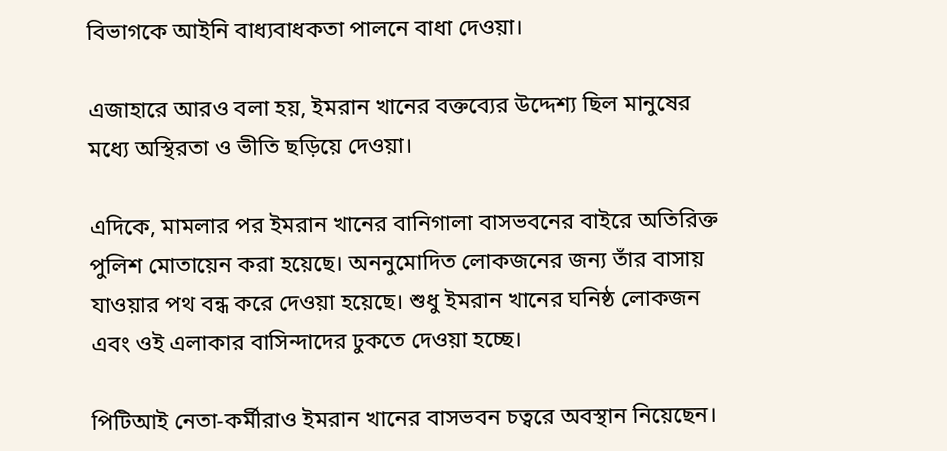বিভাগকে আইনি বাধ্যবাধকতা পালনে বাধা দেওয়া।

এজাহারে আরও বলা হয়, ইমরান খানের বক্তব্যের উদ্দেশ্য ছিল মানুষের মধ্যে অস্থিরতা ও ভীতি ছড়িয়ে দেওয়া।

এদিকে, মামলার পর ইমরান খানের বানিগালা বাসভবনের বাইরে অতিরিক্ত পুলিশ মোতায়েন করা হয়েছে। অননুমোদিত লোকজনের জন্য তাঁর বাসায় যাওয়ার পথ বন্ধ করে দেওয়া হয়েছে। শুধু ইমরান খানের ঘনিষ্ঠ লোকজন এবং ওই এলাকার বাসিন্দাদের ঢুকতে দেওয়া হচ্ছে।

পিটিআই নেতা-কর্মীরাও ইমরান খানের বাসভবন চত্বরে অবস্থান নিয়েছেন।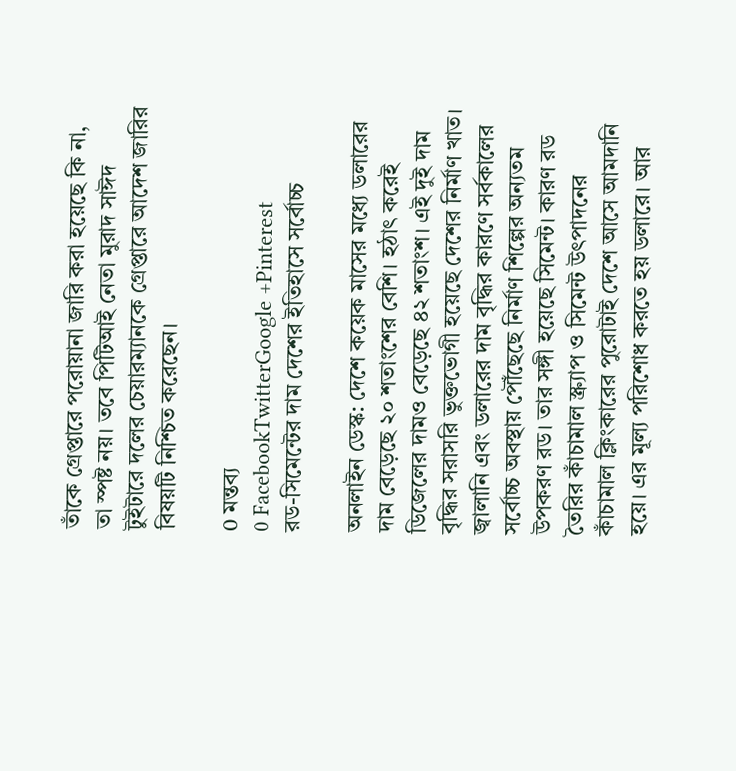তাঁকে গ্রেপ্তারে পরোয়ানা জারি করা হয়েছে কি না, তা স্পষ্ট নয়। তবে পিটিআই নেতা মুরাদ সাঈদ টুইটারে দলের চেয়ারম্যানকে গ্রেপ্তারে আদেশ জারির বিষয়টি নিশ্চিত করেছেন।

0 মন্তব্য
0 FacebookTwitterGoogle +Pinterest
রড-সিমেন্টের দাম দেশের ইতিহাসে সর্বোচ্চ

অনলাইন ডেস্ক: দেশে কয়েক মাসের মধ্যে ডলারের দাম বেড়েছে ২০ শতাংশের বেশি। হঠাৎ করেই ডিজেলের দামও বেড়েছে ৪২ শতাংশ। এই দুই দাম বৃদ্ধির সরাসরি ভুক্তভোগী হয়েছে দেশের নির্মাণ খাত। জ্বালানি এবং ডলারের দাম বৃদ্ধির কারণে সর্বকালের সর্বোচ্চ অবস্থায় পৌঁছেছে নির্মাণ শিল্পের অন্যতম উপকরণ রড। তার সঙ্গী হয়েছে সিমেন্ট। কারণ রড তৈরির কাঁচামাল স্ক্র্যাপ ও সিমেন্ট উৎপাদনের কাঁচামাল ক্লিংকারের পুরোটাই দেশে আসে আমদানি হয়ে। এর মূল্য পরিশোধ করতে হয় ডলারে। আর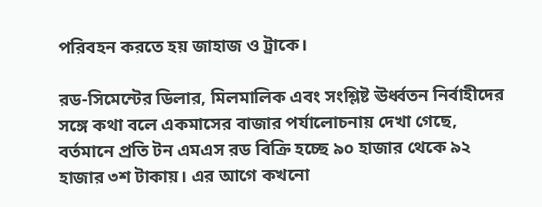পরিবহন করতে হয় জাহাজ ও ট্রাকে।

রড-সিমেন্টের ডিলার, মিলমালিক এবং সংশ্লিষ্ট ঊর্ধ্বতন নির্বাহীদের সঙ্গে কথা বলে একমাসের বাজার পর্যালোচনায় দেখা গেছে, বর্তমানে প্রতি টন এমএস রড বিক্রি হচ্ছে ৯০ হাজার থেকে ৯২ হাজার ৩শ টাকায়। এর আগে কখনো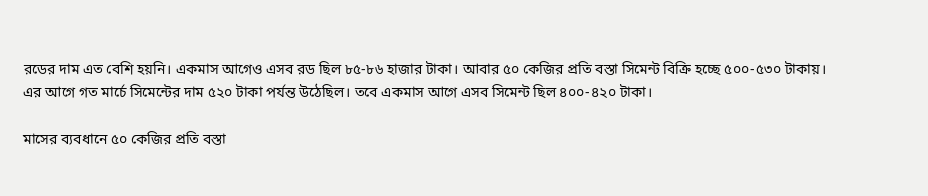রডের দাম এত বেশি হয়নি। একমাস আগেও এসব রড ছিল ৮৫-৮৬ হাজার টাকা। আবার ৫০ কেজির প্রতি বস্তা সিমেন্ট বিক্রি হচ্ছে ৫০০-৫৩০ টাকায়। এর আগে গত মার্চে সিমেন্টের দাম ৫২০ টাকা পর্যন্ত উঠেছিল। তবে একমাস আগে এসব সিমেন্ট ছিল ৪০০-৪২০ টাকা।

মাসের ব্যবধানে ৫০ কেজির প্রতি বস্তা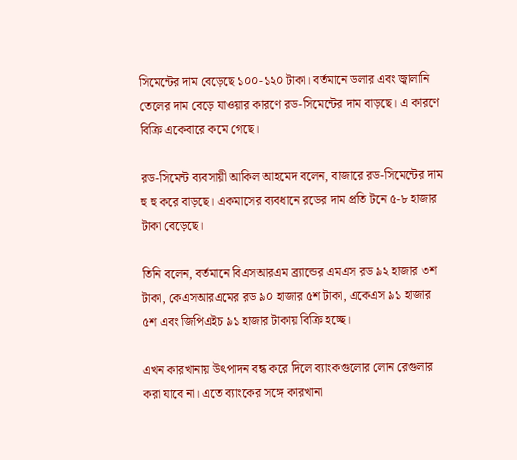সিমেন্টের দাম বেড়েছে ১০০-১২০ টাকা। বর্তমানে ডলার এবং জ্বালানি তেলের দাম বেড়ে যাওয়ার কারণে রড-সিমেন্টের দাম বাড়ছে। এ কারণে বিক্রি একেবারে কমে গেছে।

রড-সিমেন্ট ব্যবসায়ী আকিল আহমেদ বলেন, বাজারে রড-সিমেন্টের দাম হু হু করে বাড়ছে। একমাসের ব্যবধানে রডের দাম প্রতি টনে ৫-৮ হাজার টাকা বেড়েছে।

তিনি বলেন, বর্তমানে বিএসআরএম ব্র্যান্ডের এমএস রড ৯২ হাজার ৩শ টাকা, কেএসআরএমের রড ৯০ হাজার ৫শ টাকা, একেএস ৯১ হাজার ৫শ এবং জিপিএইচ ৯১ হাজার টাকায় বিক্রি হচ্ছে।

এখন কারখানায় উৎপাদন বন্ধ করে দিলে ব্যাংকগুলোর লোন রেগুলার করা যাবে না। এতে ব্যাংকের সঙ্গে কারখানা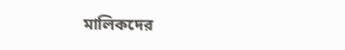মালিকদের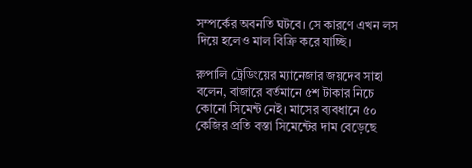সম্পর্কের অবনতি ঘটবে। সে কারণে এখন লস দিয়ে হলেও মাল বিক্রি করে যাচ্ছি।

রুপালি ট্রেডিংয়ের ম্যানেজার জয়দেব সাহা বলেন, বাজারে বর্তমানে ৫শ টাকার নিচে কোনো সিমেন্ট নেই। মাসের ব্যবধানে ৫০ কেজির প্রতি বস্তা সিমেন্টের দাম বেড়েছে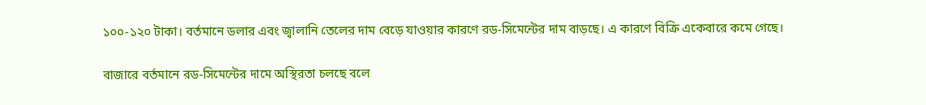১০০-১২০ টাকা। বর্তমানে ডলার এবং জ্বালানি তেলের দাম বেড়ে যাওয়ার কারণে রড-সিমেন্টের দাম বাড়ছে। এ কারণে বিক্রি একেবারে কমে গেছে।

বাজারে বর্তমানে রড-সিমেন্টের দামে অস্থিরতা চলছে বলে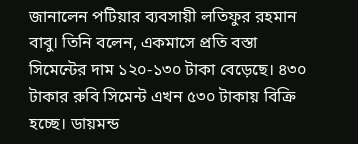জানালেন পটিয়ার ব্যবসায়ী লতিফুর রহমান বাবু। তিনি বলেন, একমাসে প্রতি বস্তা সিমেন্টের দাম ১২০-১৩০ টাকা বেড়েছে। ৪৩০ টাকার রুবি সিমেন্ট এখন ৫৩০ টাকায় বিক্রি হচ্ছে। ডায়মন্ড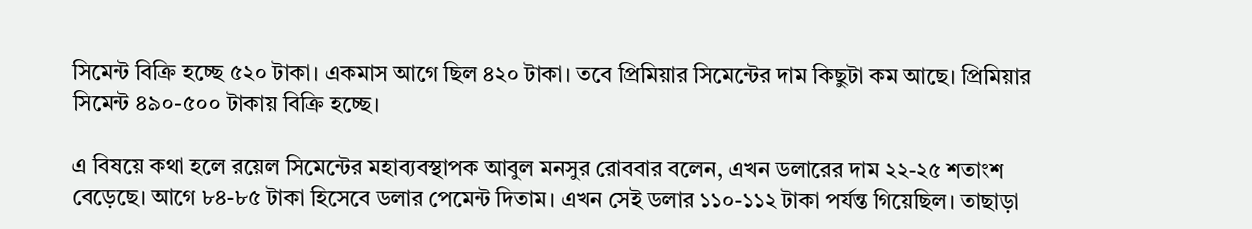সিমেন্ট বিক্রি হচ্ছে ৫২০ টাকা। একমাস আগে ছিল ৪২০ টাকা। তবে প্রিমিয়ার সিমেন্টের দাম কিছুটা কম আছে। প্রিমিয়ার সিমেন্ট ৪৯০-৫০০ টাকায় বিক্রি হচ্ছে।

এ বিষয়ে কথা হলে রয়েল সিমেন্টের মহাব্যবস্থাপক আবুল মনসুর রোববার বলেন, এখন ডলারের দাম ২২-২৫ শতাংশ বেড়েছে। আগে ৮৪-৮৫ টাকা হিসেবে ডলার পেমেন্ট দিতাম। এখন সেই ডলার ১১০-১১২ টাকা পর্যন্ত গিয়েছিল। তাছাড়া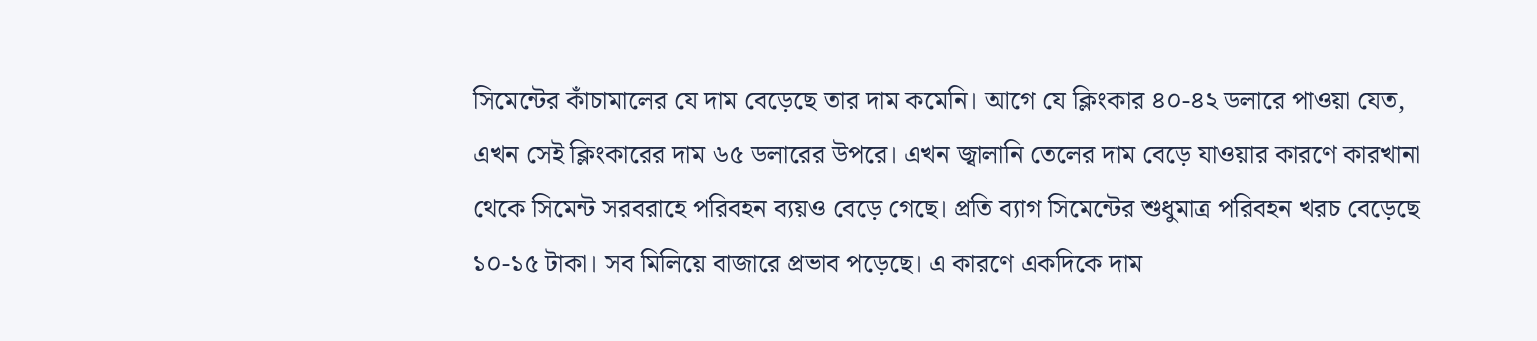সিমেন্টের কাঁচামালের যে দাম বেড়েছে তার দাম কমেনি। আগে যে ক্লিংকার ৪০-৪২ ডলারে পাওয়া যেত, এখন সেই ক্লিংকারের দাম ৬৫ ডলারের উপরে। এখন জ্বালানি তেলের দাম বেড়ে যাওয়ার কারণে কারখানা থেকে সিমেন্ট সরবরাহে পরিবহন ব্যয়ও বেড়ে গেছে। প্রতি ব্যাগ সিমেন্টের শুধুমাত্র পরিবহন খরচ বেড়েছে ১০-১৫ টাকা। সব মিলিয়ে বাজারে প্রভাব পড়েছে। এ কারণে একদিকে দাম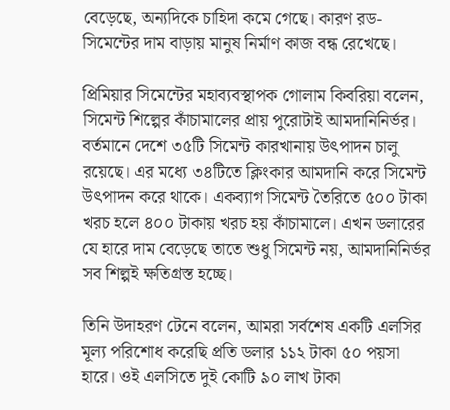বেড়েছে, অন্যদিকে চাহিদা কমে গেছে। কারণ রড-সিমেন্টের দাম বাড়ায় মানুষ নির্মাণ কাজ বন্ধ রেখেছে।

প্রিমিয়ার সিমেন্টের মহাব্যবস্থাপক গোলাম কিবরিয়া বলেন, সিমেন্ট শিল্পের কাঁচামালের প্রায় পুরোটাই আমদানিনির্ভর। বর্তমানে দেশে ৩৫টি সিমেন্ট কারখানায় উৎপাদন চালু রয়েছে। এর মধ্যে ৩৪টিতে ক্লিংকার আমদানি করে সিমেন্ট উৎপাদন করে থাকে। একব্যাগ সিমেন্ট তৈরিতে ৫০০ টাকা খরচ হলে ৪০০ টাকায় খরচ হয় কাঁচামালে। এখন ডলারের যে হারে দাম বেড়েছে তাতে শুধু সিমেন্ট নয়, আমদানিনির্ভর সব শিল্পই ক্ষতিগ্রস্ত হচ্ছে।

তিনি উদাহরণ টেনে বলেন, আমরা সর্বশেষ একটি এলসির মূল্য পরিশোধ করেছি প্রতি ডলার ১১২ টাকা ৫০ পয়সা হারে। ওই এলসিতে দুই কোটি ৯০ লাখ টাকা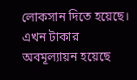লোকসান দিতে হয়েছে। এখন টাকার অবমূল্যায়ন হয়েছে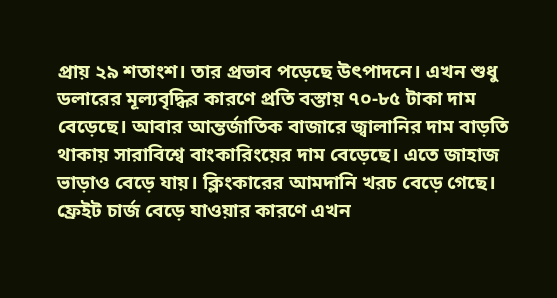প্রায় ২৯ শতাংশ। তার প্রভাব পড়েছে উৎপাদনে। এখন শুধু ডলারের মূল্যবৃদ্ধির কারণে প্রতি বস্তায় ৭০-৮৫ টাকা দাম বেড়েছে। আবার আন্তর্জাতিক বাজারে জ্বালানির দাম বাড়তি থাকায় সারাবিশ্বে বাংকারিংয়ের দাম বেড়েছে। এতে জাহাজ ভাড়াও বেড়ে যায়। ক্লিংকারের আমদানি খরচ বেড়ে গেছে। ফ্রেইট চার্জ বেড়ে যাওয়ার কারণে এখন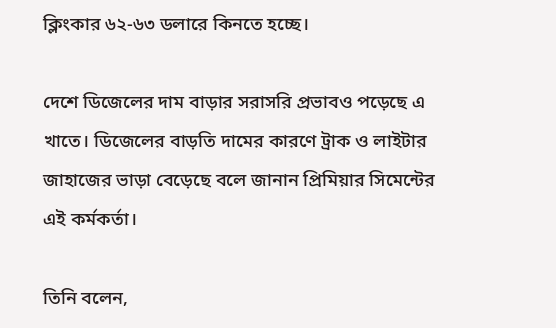ক্লিংকার ৬২-৬৩ ডলারে কিনতে হচ্ছে।

দেশে ডিজেলের দাম বাড়ার সরাসরি প্রভাবও পড়েছে এ খাতে। ডিজেলের বাড়তি দামের কারণে ট্রাক ও লাইটার জাহাজের ভাড়া বেড়েছে বলে জানান প্রিমিয়ার সিমেন্টের এই কর্মকর্তা।

তিনি বলেন,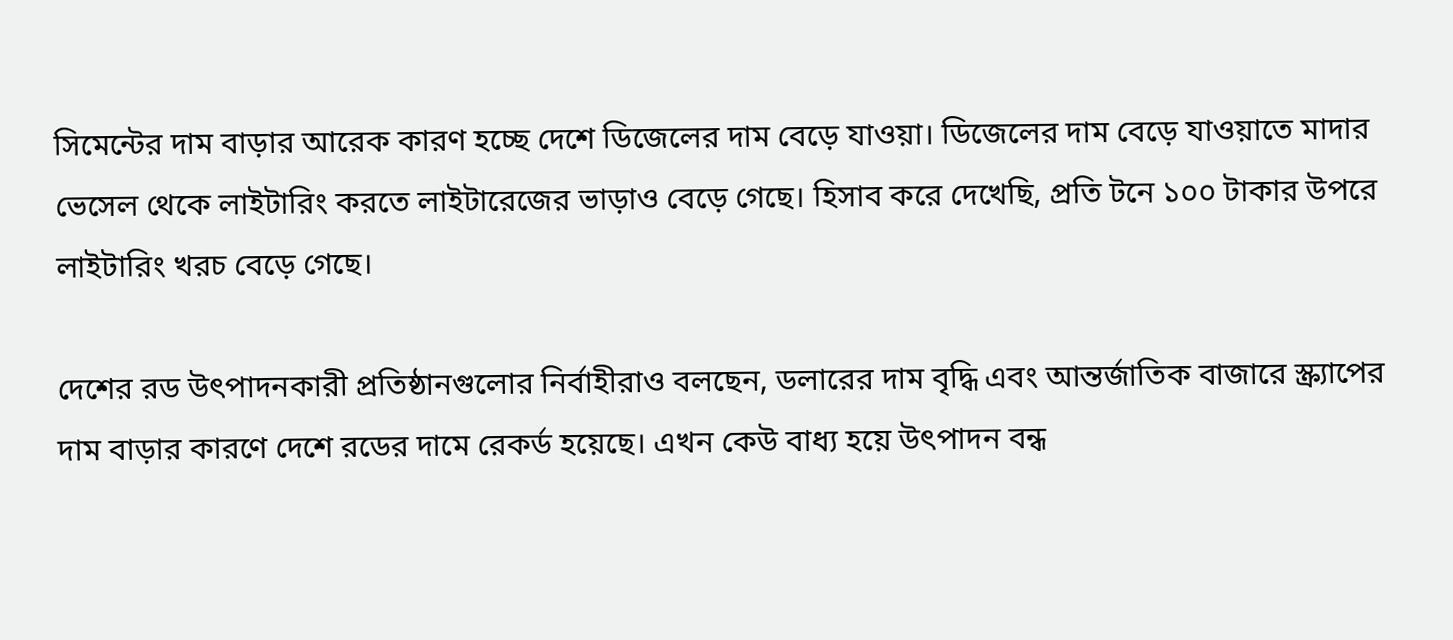সিমেন্টের দাম বাড়ার আরেক কারণ হচ্ছে দেশে ডিজেলের দাম বেড়ে যাওয়া। ডিজেলের দাম বেড়ে যাওয়াতে মাদার ভেসেল থেকে লাইটারিং করতে লাইটারেজের ভাড়াও বেড়ে গেছে। হিসাব করে দেখেছি, প্রতি টনে ১০০ টাকার উপরে লাইটারিং খরচ বেড়ে গেছে।

দেশের রড উৎপাদনকারী প্রতিষ্ঠানগুলোর নির্বাহীরাও বলছেন, ডলারের দাম বৃদ্ধি এবং আন্তর্জাতিক বাজারে স্ক্র্যাপের দাম বাড়ার কারণে দেশে রডের দামে রেকর্ড হয়েছে। এখন কেউ বাধ্য হয়ে উৎপাদন বন্ধ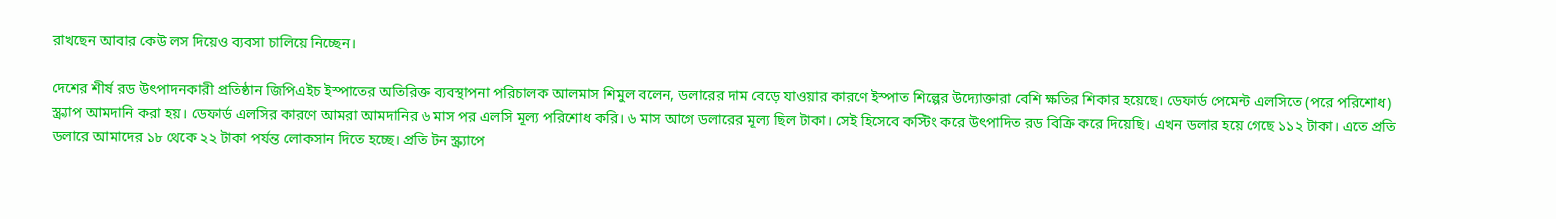রাখছেন আবার কেউ লস দিয়েও ব্যবসা চালিয়ে নিচ্ছেন।

দেশের শীর্ষ রড উৎপাদনকারী প্রতিষ্ঠান জিপিএইচ ইস্পাতের অতিরিক্ত ব্যবস্থাপনা পরিচালক আলমাস শিমুল বলেন, ডলারের দাম বেড়ে যাওয়ার কারণে ইস্পাত শিল্পের উদ্যোক্তারা বেশি ক্ষতির শিকার হয়েছে। ডেফার্ড পেমেন্ট এলসিতে (পরে পরিশোধ) স্ক্র্যাপ আমদানি করা হয়। ডেফার্ড এলসির কারণে আমরা আমদানির ৬ মাস পর এলসি মূল্য পরিশোধ করি। ৬ মাস আগে ডলারের মূল্য ছিল টাকা। সেই হিসেবে কস্টিং করে উৎপাদিত রড বিক্রি করে দিয়েছি। এখন ডলার হয়ে গেছে ১১২ টাকা। এতে প্রতি ডলারে আমাদের ১৮ থেকে ২২ টাকা পর্যন্ত লোকসান দিতে হচ্ছে। প্রতি টন স্ক্র্যাপে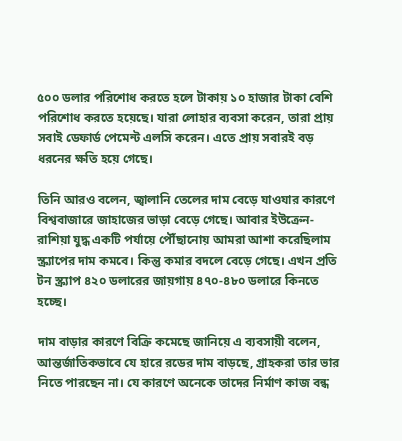৫০০ ডলার পরিশোধ করতে হলে টাকায় ১০ হাজার টাকা বেশি পরিশোধ করতে হয়েছে। যারা লোহার ব্যবসা করেন, তারা প্রায় সবাই ডেফার্ড পেমেন্ট এলসি করেন। এতে প্রায় সবারই বড় ধরনের ক্ষতি হয়ে গেছে।

তিনি আরও বলেন, জ্বালানি তেলের দাম বেড়ে যাওযার কারণে বিশ্ববাজারে জাহাজের ভাড়া বেড়ে গেছে। আবার ইউক্রেন-রাশিয়া যুদ্ধ একটি পর্যায়ে পৌঁছানোয় আমরা আশা করেছিলাম স্ক্র্যাপের দাম কমবে। কিন্তু কমার বদলে বেড়ে গেছে। এখন প্রতি টন স্ক্র্যাপ ৪২০ ডলারের জায়গায় ৪৭০-৪৮০ ডলারে কিনতে হচ্ছে।

দাম বাড়ার কারণে বিক্রি কমেছে জানিয়ে এ ব্যবসায়ী বলেন, আন্তর্জাতিকভাবে যে হারে রডের দাম বাড়ছে, গ্রাহকরা তার ভার নিতে পারছেন না। যে কারণে অনেকে তাদের নির্মাণ কাজ বন্ধ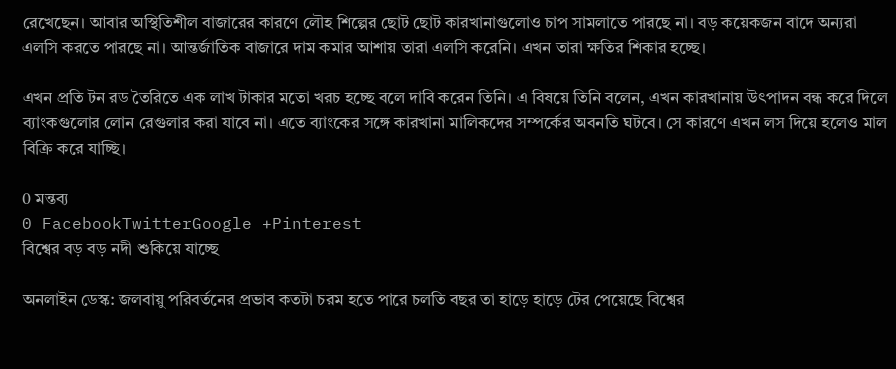রেখেছেন। আবার অস্থিতিশীল বাজারের কারণে লৌহ শিল্পের ছোট ছোট কারখানাগুলোও চাপ সামলাতে পারছে না। বড় কয়েকজন বাদে অন্যরা এলসি করতে পারছে না। আন্তর্জাতিক বাজারে দাম কমার আশায় তারা এলসি করেনি। এখন তারা ক্ষতির শিকার হচ্ছে।

এখন প্রতি টন রড তৈরিতে এক লাখ টাকার মতো খরচ হচ্ছে বলে দাবি করেন তিনি। এ বিষয়ে তিনি বলেন, এখন কারখানায় উৎপাদন বন্ধ করে দিলে ব্যাংকগুলোর লোন রেগুলার করা যাবে না। এতে ব্যাংকের সঙ্গে কারখানা মালিকদের সম্পর্কের অবনতি ঘটবে। সে কারণে এখন লস দিয়ে হলেও মাল বিক্রি করে যাচ্ছি।

0 মন্তব্য
0 FacebookTwitterGoogle +Pinterest
বিশ্বের বড় বড় নদী শুকিয়ে যাচ্ছে

অনলাইন ডেস্ক: জলবায়ু পরিবর্তনের প্রভাব কতটা চরম হতে পারে চলতি বছর তা হাড়ে হাড়ে টের পেয়েছে বিশ্বের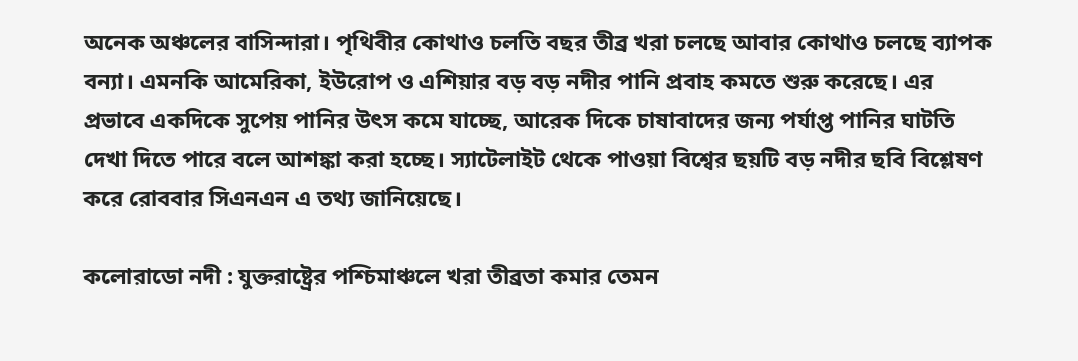অনেক অঞ্চলের বাসিন্দারা। পৃথিবীর কোথাও চলতি বছর তীব্র খরা চলছে আবার কোথাও চলছে ব্যাপক বন্যা। এমনকি আমেরিকা, ইউরোপ ও এশিয়ার বড় বড় নদীর পানি প্রবাহ কমতে শুরু করেছে। এর প্রভাবে একদিকে সুপেয় পানির উৎস কমে যাচ্ছে, আরেক দিকে চাষাবাদের জন্য পর্যাপ্ত পানির ঘাটতি দেখা দিতে পারে বলে আশঙ্কা করা হচ্ছে। স্যাটেলাইট থেকে পাওয়া বিশ্বের ছয়টি বড় নদীর ছবি বিশ্লেষণ করে রোববার সিএনএন এ তথ্য জানিয়েছে।

কলোরাডো নদী : যুক্তরাষ্ট্রের পশ্চিমাঞ্চলে খরা তীব্রতা কমার তেমন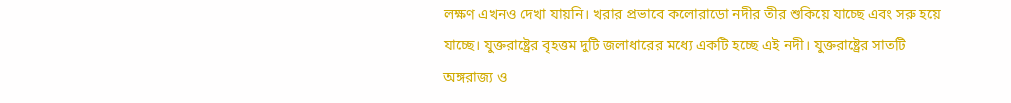লক্ষণ এখনও দেখা যায়নি। খরার প্রভাবে কলোরাডো নদীর তীর শুকিয়ে যাচ্ছে এবং সরু হয়ে যাচ্ছে। যুক্তরাষ্ট্রের বৃহত্তম দুটি জলাধারের মধ্যে একটি হচ্ছে এই নদী। যুক্তরাষ্ট্রের সাতটি অঙ্গরাজ্য ও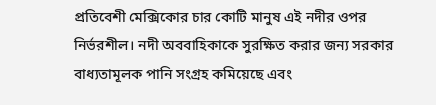প্রতিবেশী মেক্সিকোর চার কোটি মানুষ এই নদীর ওপর নির্ভরশীল। নদী অববাহিকাকে সুরক্ষিত করার জন্য সরকার বাধ্যতামূলক পানি সংগ্রহ কমিয়েছে এবং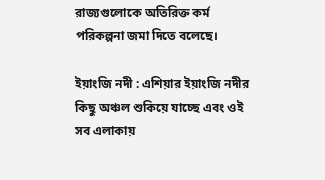রাজ্যগুলোকে অতিরিক্ত কর্ম পরিকল্পনা জমা দিতে বলেছে।

ইয়াংজি নদী : এশিয়ার ইয়াংজি নদীর কিছু অঞ্চল শুকিয়ে যাচ্ছে এবং ওই সব এলাকায়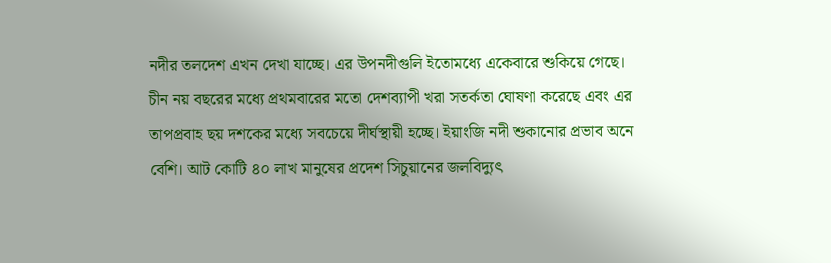নদীর তলদেশ এখন দেখা যাচ্ছে। এর উপনদীগুলি ইতোমধ্যে একেবারে শুকিয়ে গেছে। চীন নয় বছরের মধ্যে প্রথমবারের মতো দেশব্যাপী খরা সতর্কতা ঘোষণা করেছে এবং এর তাপপ্রবাহ ছয় দশকের মধ্যে সবচেয়ে দীর্ঘস্থায়ী হচ্ছে। ইয়াংজি নদী শুকানোর প্রভাব অনে বেশি। আট কোটি ৪০ লাখ মানুষের প্রদেশ সিচুয়ানের জলবিদ্যুৎ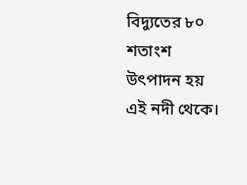বিদ্যুতের ৮০ শতাংশ উৎপাদন হয় এই নদী থেকে।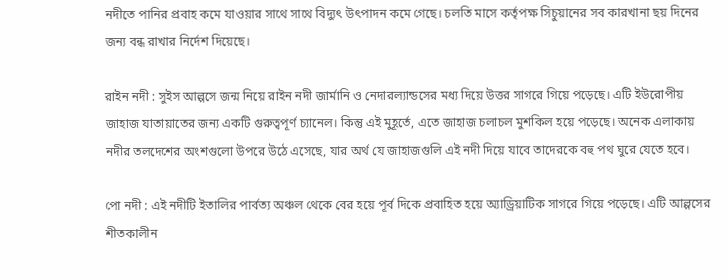নদীতে পানির প্রবাহ কমে যাওয়ার সাথে সাথে বিদ্যুৎ উৎপাদন কমে গেছে। চলতি মাসে কর্তৃপক্ষ সিচুয়ানের সব কারখানা ছয় দিনের জন্য বন্ধ রাখার নির্দেশ দিয়েছে।

রাইন নদী : সুইস আল্পসে জন্ম নিয়ে রাইন নদী জার্মানি ও নেদারল্যান্ডসের মধ্য দিয়ে উত্তর সাগরে গিয়ে পড়েছে। এটি ইউরোপীয় জাহাজ যাতায়াতের জন্য একটি গুরুত্বপূর্ণ চ্যানেল। কিন্তু এই মুহূর্তে, এতে জাহাজ চলাচল মুশকিল হয়ে পড়েছে। অনেক এলাকায় নদীর তলদেশের অংশগুলো উপরে উঠে এসেছে, যার অর্থ যে জাহাজগুলি এই নদী দিয়ে যাবে তাদেরকে বহু পথ ঘুরে যেতে হবে।

পো নদী : এই নদীটি ইতালির পার্বত্য অঞ্চল থেকে বের হয়ে পূর্ব দিকে প্রবাহিত হয়ে অ্যাড্রিয়াটিক সাগরে গিয়ে পড়েছে। এটি আল্পসের শীতকালীন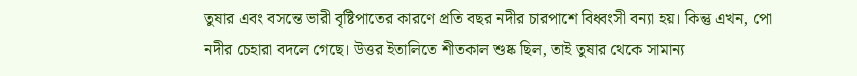তুষার এবং বসন্তে ভারী বৃষ্টিপাতের কারণে প্রতি বছর নদীর চারপাশে বিধ্বংসী বন্যা হয়। কিন্তু এখন, পো নদীর চেহারা বদলে গেছে। উত্তর ইতালিতে শীতকাল শুষ্ক ছিল, তাই তুষার থেকে সামান্য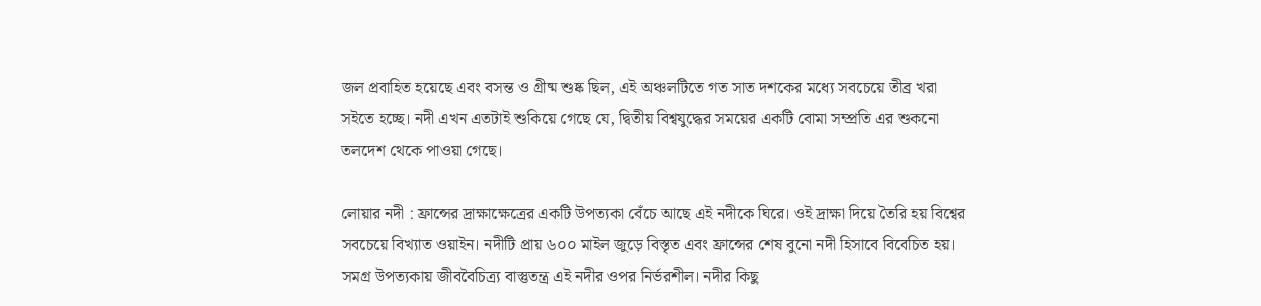জল প্রবাহিত হয়েছে এবং বসন্ত ও গ্রীষ্ম শুষ্ক ছিল, এই অঞ্চলটিতে গত সাত দশকের মধ্যে সবচেয়ে তীব্র খরা সইতে হচ্ছে। নদী এখন এতটাই শুকিয়ে গেছে যে, দ্বিতীয় বিশ্বযুদ্ধের সময়ের একটি বোমা সম্প্রতি এর শুকনো তলদেশ থেকে পাওয়া গেছে।

লোয়ার নদী : ফ্রান্সের দ্রাক্ষাক্ষেত্রের একটি উপত্যকা বেঁচে আছে এই নদীকে ঘিরে। ওই দ্রাক্ষা দিয়ে তৈরি হয় বিশ্বের সবচেয়ে বিখ্যাত ওয়াইন। নদীটি প্রায় ৬০০ মাইল জুড়ে বিস্তৃত এবং ফ্রান্সের শেষ বুনো নদী হিসাবে বিবেচিত হয়। সমগ্র উপত্যকায় জীববৈচিত্র্য বাস্তুতন্ত্র এই নদীর ওপর নির্ভরশীল। নদীর কিছু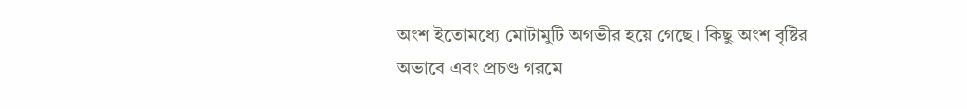অংশ ইতোমধ্যে মোটামুটি অগভীর হয়ে গেছে। কিছু অংশ বৃষ্টির অভাবে এবং প্রচণ্ড গরমে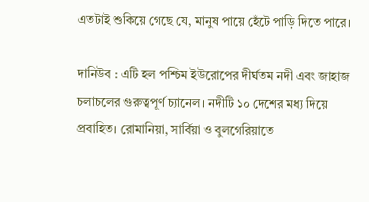এতটাই শুকিয়ে গেছে যে, মানুষ পায়ে হেঁটে পাড়ি দিতে পারে।

দানিউব : এটি হল পশ্চিম ইউরোপের দীর্ঘতম নদী এবং জাহাজ চলাচলের গুরুত্বপূর্ণ চ্যানেল। নদীটি ১০ দেশের মধ্য দিয়ে প্রবাহিত। রোমানিয়া, সার্বিয়া ও বুলগেরিয়াতে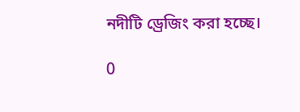নদীটি ড্রেজিং করা হচ্ছে।

0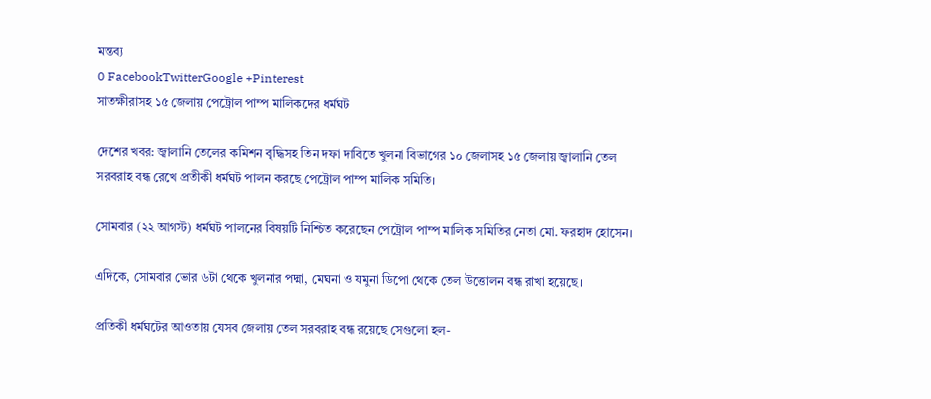মন্তব্য
0 FacebookTwitterGoogle +Pinterest
সাতক্ষীরাসহ ১৫ জেলায় পেট্রোল পাম্প মালিকদের ধর্মঘট

দেশের খবর: জ্বালানি তেলের কমিশন বৃদ্ধিসহ তিন দফা দাবিতে খুলনা বিভাগের ১০ জেলাসহ ১৫ জেলায় জ্বালানি তেল সরবরাহ বন্ধ রেখে প্রতীকী ধর্মঘট পালন করছে পেট্রোল পাম্প মালিক সমিতি।

সোমবার (২২ আগস্ট) ধর্মঘট পালনের বিষয়টি নিশ্চিত করেছেন পেট্রোল পাম্প মালিক সমিতির নেতা মো. ফরহাদ হোসেন।

এদিকে, সোমবার ভোর ৬টা থেকে খুলনার পদ্মা, মেঘনা ও যমুনা ডিপো থেকে তেল উত্তোলন বন্ধ রাখা হয়েছে।

প্রতিকী ধর্মঘটের আওতায় যেসব জেলায় তেল সরবরাহ বন্ধ রয়েছে সেগুলো হল-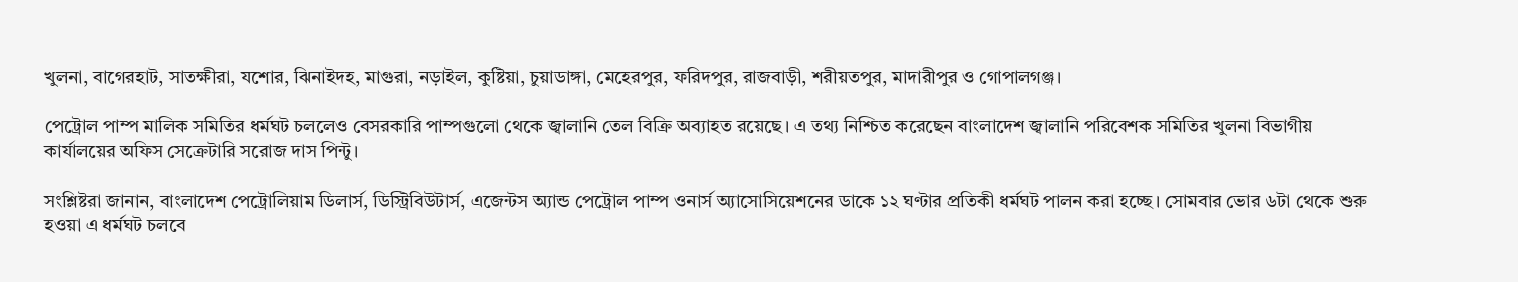খুলনা, বাগেরহাট, সাতক্ষীরা, যশোর, ঝিনাইদহ, মাগুরা, নড়াইল, কুষ্টিয়া, চুয়াডাঙ্গা, মেহেরপুর, ফরিদপুর, রাজবাড়ী, শরীয়তপুর, মাদারীপুর ও গোপালগঞ্জ।

পেট্রোল পাম্প মালিক সমিতির ধর্মঘট চললেও বেসরকারি পাম্পগুলো থেকে জ্বালানি তেল বিক্রি অব্যাহত রয়েছে। এ তথ্য নিশ্চিত করেছেন বাংলাদেশ জ্বালানি পরিবেশক সমিতির খুলনা বিভাগীয় কার্যালয়ের অফিস সেক্রেটারি সরোজ দাস পিন্টু।

সংশ্লিষ্টরা জানান, বাংলাদেশ পেট্রোলিয়াম ডিলার্স, ডিস্ট্রিবিউটার্স, এজেন্টস অ্যান্ড পেট্রোল পাম্প ওনার্স অ্যাসোসিয়েশনের ডাকে ১২ ঘণ্টার প্রতিকী ধর্মঘট পালন করা হচ্ছে। সোমবার ভোর ৬টা থেকে শুরু হওয়া এ ধর্মঘট চলবে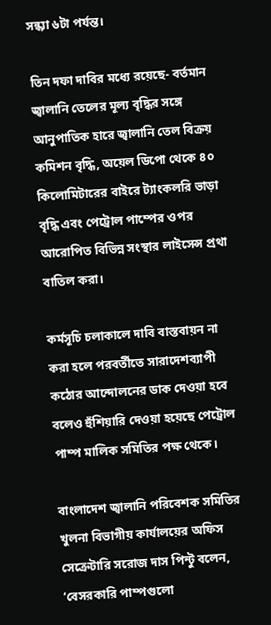সন্ধ্যা ৬টা পর্যন্ত।

তিন দফা দাবির মধ্যে রয়েছে- বর্তমান জ্বালানি তেলের মূল্য বৃদ্ধির সঙ্গে আনুপাতিক হারে জ্বালানি তেল বিক্রয় কমিশন বৃদ্ধি, অয়েল ডিপো থেকে ৪০ কিলোমিটারের বাইরে ট্যাংকলরি ভাড়া বৃদ্ধি এবং পেট্রোল পাম্পের ওপর আরোপিত বিভিন্ন সংস্থার লাইসেন্স প্রথা বাতিল করা।

কর্মসূচি চলাকালে দাবি বাস্তবায়ন না করা হলে পরবর্তীতে সারাদেশব্যাপী কঠোর আন্দোলনের ডাক দেওয়া হবে বলেও হুঁশিয়ারি দেওয়া হয়েছে পেট্রোল পাম্প মালিক সমিতির পক্ষ থেকে।

বাংলাদেশ জ্বালানি পরিবেশক সমিতির খুলনা বিভাগীয় কার্যালয়ের অফিস সেক্রেটারি সরোজ দাস পিন্টু বলেন, ‘বেসরকারি পাম্পগুলো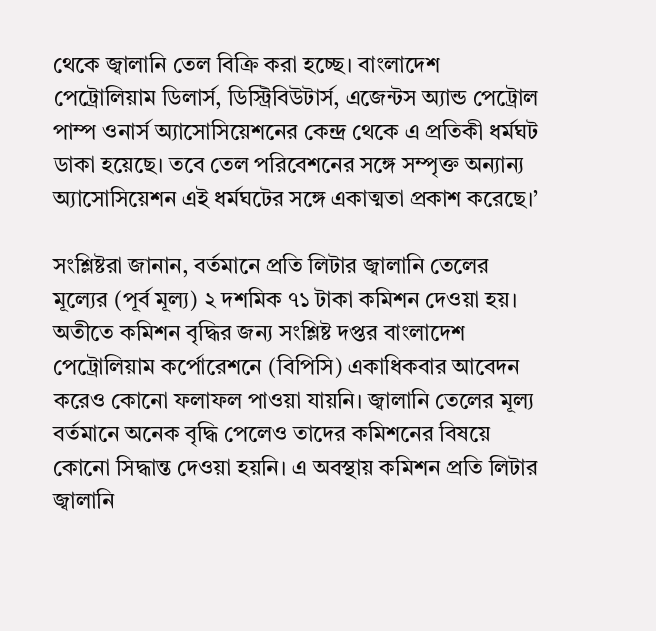থেকে জ্বালানি তেল বিক্রি করা হচ্ছে। বাংলাদেশ পেট্রোলিয়াম ডিলার্স, ডিস্ট্রিবিউটার্স, এজেন্টস অ্যান্ড পেট্রোল পাম্প ওনার্স অ্যাসোসিয়েশনের কেন্দ্র থেকে এ প্রতিকী ধর্মঘট ডাকা হয়েছে। তবে তেল পরিবেশনের সঙ্গে সম্পৃক্ত অন্যান্য অ্যাসোসিয়েশন এই ধর্মঘটের সঙ্গে একাত্মতা প্রকাশ করেছে।’

সংশ্লিষ্টরা জানান, বর্তমানে প্রতি লিটার জ্বালানি তেলের মূল্যের (পূর্ব মূল্য) ২ দশমিক ৭১ টাকা কমিশন দেওয়া হয়। অতীতে কমিশন বৃদ্ধির জন্য সংশ্লিষ্ট দপ্তর বাংলাদেশ পেট্রোলিয়াম কর্পোরেশনে (বিপিসি) একাধিকবার আবেদন করেও কোনো ফলাফল পাওয়া যায়নি। জ্বালানি তেলের মূল্য বর্তমানে অনেক বৃদ্ধি পেলেও তাদের কমিশনের বিষয়ে কোনো সিদ্ধান্ত দেওয়া হয়নি। এ অবস্থায় কমিশন প্রতি লিটার জ্বালানি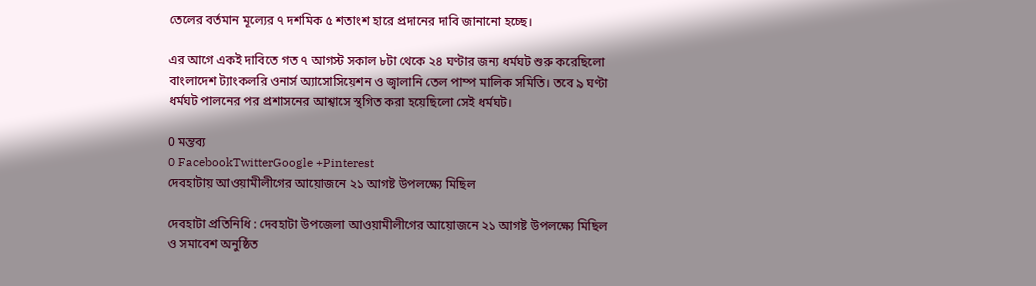তেলের বর্তমান মূল্যের ৭ দশমিক ৫ শতাংশ হারে প্রদানের দাবি জানানো হচ্ছে।

এর আগে একই দাবিতে গত ৭ আগস্ট সকাল ৮টা থেকে ২৪ ঘণ্টার জন্য ধর্মঘট শুরু করেছিলো বাংলাদেশ ট্যাংকলরি ওনার্স অ্যাসোসিয়েশন ও জ্বালানি তেল পাম্প মালিক সমিতি। তবে ৯ ঘণ্টা ধর্মঘট পালনের পর প্রশাসনের আশ্বাসে স্থগিত করা হয়েছিলো সেই ধর্মঘট।

0 মন্তব্য
0 FacebookTwitterGoogle +Pinterest
দেবহাটায় আওয়ামীলীগের আয়োজনে ২১ আগষ্ট উপলক্ষ্যে মিছিল

দেবহাটা প্রতিনিধি : দেবহাটা উপজেলা আওয়ামীলীগের আয়োজনে ২১ আগষ্ট উপলক্ষ্যে মিছিল ও সমাবেশ অনুষ্ঠিত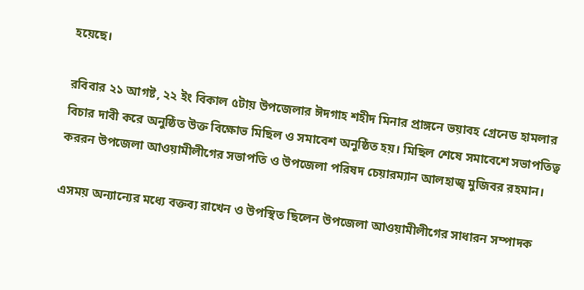হয়েছে।

রবিবার ২১ আগষ্ট, ২২ ইং বিকাল ৫টায় উপজেলার ঈদগাহ শহীদ মিনার প্রাঙ্গনে ভয়াবহ গ্রেনেড হামলার বিচার দাবী করে অনুষ্ঠিত উক্ত বিক্ষোভ মিছিল ও সমাবেশ অনুষ্ঠিত হয়। মিছিল শেষে সমাবেশে সভাপতিত্ব কররন উপজেলা আওয়ামীলীগের সভাপতি ও উপজেলা পরিষদ চেয়ারম্যান আলহাজ্ব মুজিবর রহমান।

এসময় অন্যান্যের মধ্যে বক্তব্য রাখেন ও উপস্থিত ছিলেন উপজেলা আওয়ামীলীগের সাধারন সম্পাদক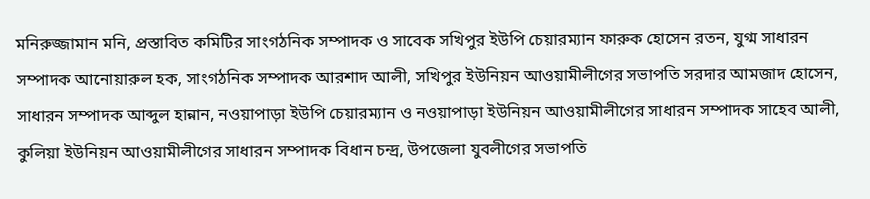মনিরুজ্জামান মনি, প্রস্তাবিত কমিটির সাংগঠনিক সম্পাদক ও সাবেক সখিপুর ইউপি চেয়ারম্যান ফারুক হোসেন রতন, যুগ্ম সাধারন সম্পাদক আনোয়ারুল হক, সাংগঠনিক সম্পাদক আরশাদ আলী, সখিপুর ইউনিয়ন আওয়ামীলীগের সভাপতি সরদার আমজাদ হোসেন, সাধারন সম্পাদক আব্দুল হান্নান, নওয়াপাড়া ইউপি চেয়ারম্যান ও নওয়াপাড়া ইউনিয়ন আওয়ামীলীগের সাধারন সম্পাদক সাহেব আলী, কুলিয়া ইউনিয়ন আওয়ামীলীগের সাধারন সম্পাদক বিধান চন্দ্র, উপজেলা যুবলীগের সভাপতি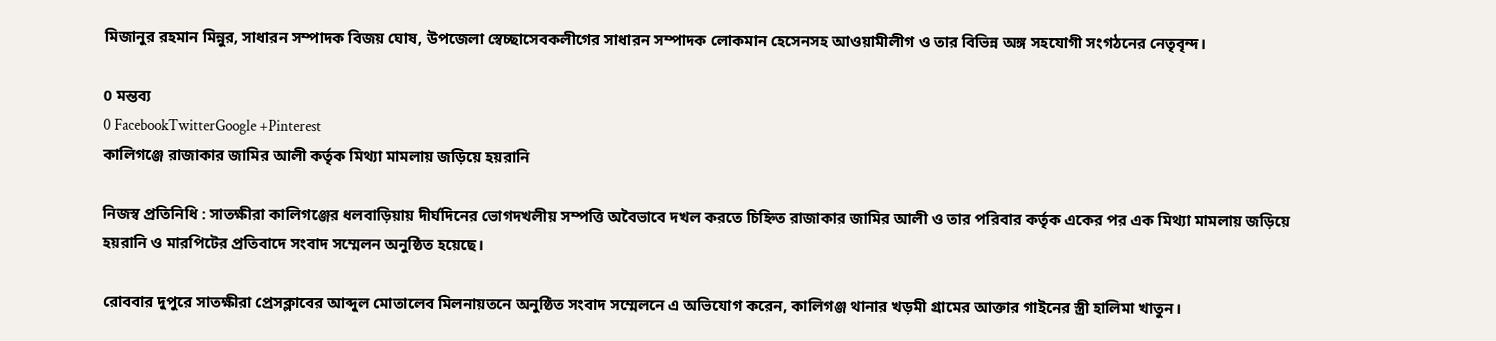মিজানুর রহমান মিন্নুর, সাধারন সম্পাদক বিজয় ঘোষ, উপজেলা স্বেচ্ছাসেবকলীগের সাধারন সম্পাদক লোকমান হেসেনসহ আওয়ামীলীগ ও তার বিভিন্ন অঙ্গ সহযোগী সংগঠনের নেতৃবৃন্দ।

0 মন্তব্য
0 FacebookTwitterGoogle +Pinterest
কালিগঞ্জে রাজাকার জামির আলী কর্তৃক মিথ্যা মামলায় জড়িয়ে হয়রানি

নিজস্ব প্রতিনিধি : সাতক্ষীরা কালিগঞ্জের ধলবাড়িয়ায় দীর্ঘদিনের ভোগদখলীয় সম্পত্তি অবৈভাবে দখল করতে চিহ্নিত রাজাকার জামির আলী ও তার পরিবার কর্তৃক একের পর এক মিথ্যা মামলায় জড়িয়ে হয়রানি ও মারপিটের প্রতিবাদে সংবাদ সম্মেলন অনুষ্ঠিত হয়েছে।

রোববার দুপুরে সাতক্ষীরা প্রেসক্লাবের আব্দুল মোতালেব মিলনায়তনে অনুষ্ঠিত সংবাদ সম্মেলনে এ অভিযোগ করেন, কালিগঞ্জ থানার খড়মী গ্রামের আক্তার গাইনের স্ত্রী হালিমা খাতুন।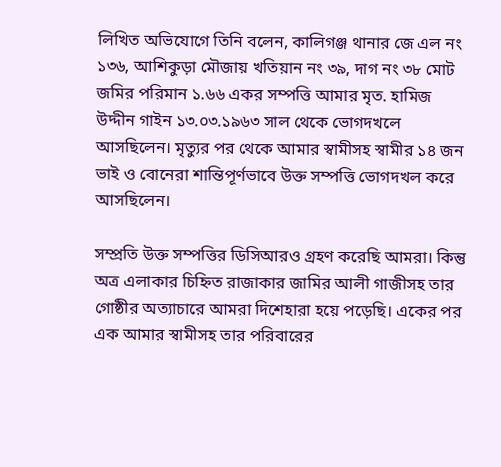লিখিত অভিযোগে তিনি বলেন, কালিগঞ্জ থানার জে এল নং ১৩৬, আশিকুড়া মৌজায় খতিয়ান নং ৩৯, দাগ নং ৩৮ মোট জমির পরিমান ১.৬৬ একর সম্পত্তি আমার মৃত. হামিজ উদ্দীন গাইন ১৩.০৩.১৯৬৩ সাল থেকে ভোগদখলে আসছিলেন। মৃত্যুর পর থেকে আমার স্বামীসহ স্বামীর ১৪ জন ভাই ও বোনেরা শান্তিপূর্ণভাবে উক্ত সম্পত্তি ভোগদখল করে আসছিলেন।

সম্প্রতি উক্ত সম্পত্তির ডিসিআরও গ্রহণ করেছি আমরা। কিন্তু অত্র এলাকার চিহ্নিত রাজাকার জামির আলী গাজীসহ তার গোষ্ঠীর অত্যাচারে আমরা দিশেহারা হয়ে পড়েছি। একের পর এক আমার স্বামীসহ তার পরিবারের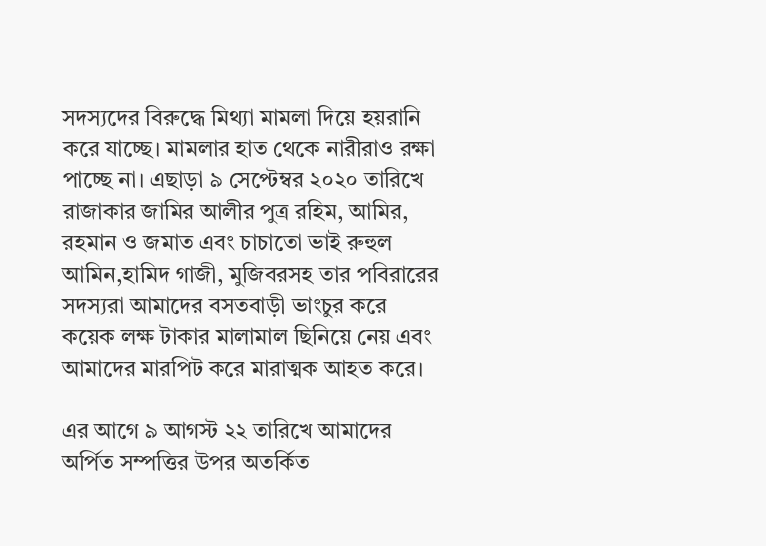সদস্যদের বিরুদ্ধে মিথ্যা মামলা দিয়ে হয়রানি করে যাচ্ছে। মামলার হাত থেকে নারীরাও রক্ষা পাচ্ছে না। এছাড়া ৯ সেপ্টেম্বর ২০২০ তারিখে রাজাকার জামির আলীর পুত্র রহিম, আমির, রহমান ও জমাত এবং চাচাতো ভাই রুহুল আমিন,হামিদ গাজী, মুজিবরসহ তার পবিরারের সদস্যরা আমাদের বসতবাড়ী ভাংচুর করে কয়েক লক্ষ টাকার মালামাল ছিনিয়ে নেয় এবং আমাদের মারপিট করে মারাত্মক আহত করে।

এর আগে ৯ আগস্ট ২২ তারিখে আমাদের অর্পিত সম্পত্তির উপর অতর্কিত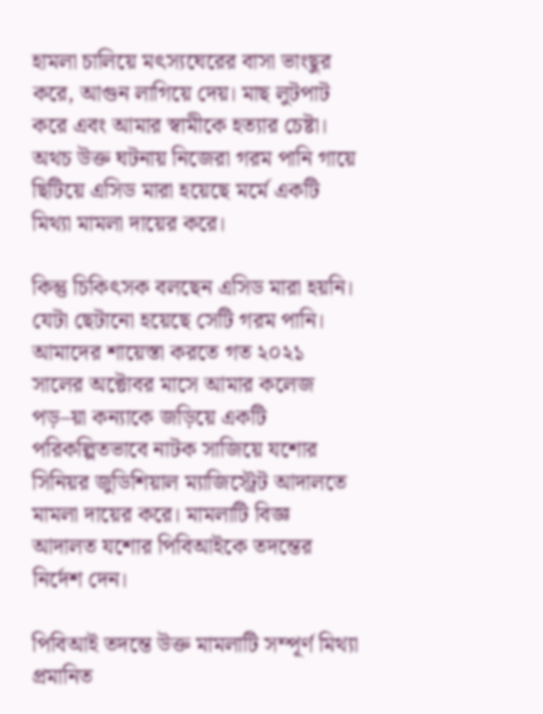হামলা চালিয়ে মৎস্যঘেরের বাসা ভাংছুর করে, আগুন লাগিয়ে দেয়। মাছ লুটপাট করে এবং আমার স্বামীকে হত্যার চেষ্টা। অথচ উক্ত ঘটনায় নিজেরা গরম পানি গায়ে ছিটিয়ে এসিড মারা হয়েছে মর্মে একটি মিথ্যা মামলা দায়ের করে।

কিন্তু চিকিৎসক বলছেন এসিড মারা হয়নি। যেটা ছেটানো হয়েছে সেটি গরম পানি। আমাদের শায়েস্তা করতে গত ২০২১ সালের অক্টোবর মাসে আমার কলেজ পড়–য়া কন্যাকে জড়িয়ে একটি পরিকল্পিতভাবে নাটক সাজিয়ে যশোর সিনিয়র জুডিশিয়াল ম্যাজিস্ট্রেট আদালতে মামলা দায়ের করে। মামলাটি বিজ্ঞ আদালত যশোর পিবিআইকে তদন্তের নির্দেশ দেন।

পিবিআই তদন্তে উক্ত মামলাটি সম্পূর্ণ মিথ্যা প্রমানিত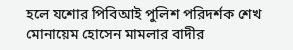হলে যশোর পিবিআই পুলিশ পরিদর্শক শেখ মোনায়েম হোসেন মামলার বাদীর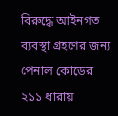বিরুদ্ধে আইনগত ব্যবস্থা গ্রহণের জন্য পেনাল কোডের ২১১ ধারায়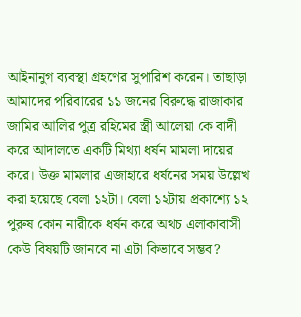আইনানুগ ব্যবস্থা গ্রহণের সুপারিশ করেন। তাছাড়া আমাদের পরিবারের ১১ জনের বিরুদ্ধে রাজাকার জামির আলির পুত্র রহিমের স্ত্রী আলেয়া কে বাদী করে আদালতে একটি মিথ্যা ধর্ষন মামলা দায়ের করে। উক্ত মামলার এজাহারে ধর্ষনের সময় উল্লেখ করা হয়েছে বেলা ১২টা। বেলা ১২টায় প্রকাশ্যে ১২ পুরুষ কোন নারীকে ধর্ষন করে অথচ এলাকাবাসী কেউ বিষয়টি জানবে না এটা কিভাবে সম্ভব?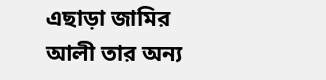এছাড়া জামির আলী তার অন্য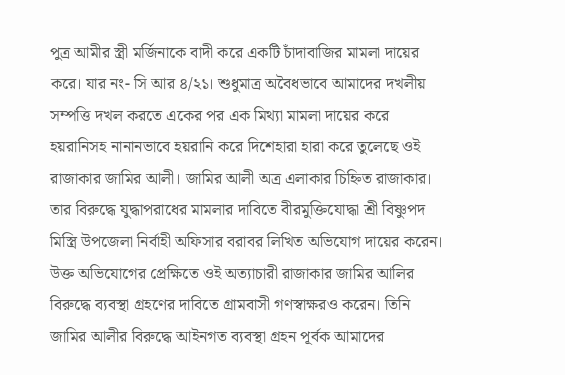পুত্র আমীর স্ত্রী মর্জিনাকে বাদী করে একটি চাঁদাবাজির মামলা দায়ের করে। যার নং- সি আর ৪/২১। শুধুমাত্র অবৈধভাবে আমাদের দখলীয় সম্পত্তি দখল করতে একের পর এক মিথ্যা মামলা দায়ের করে হয়রানিসহ নানানভাবে হয়রানি করে দিশেহারা হারা করে তুলেছে ওই রাজাকার জামির আলী। জামির আলী অত্র এলাকার চিহ্নিত রাজাকার। তার বিরুদ্ধে যুদ্ধাপরাধের মামলার দাবিতে বীরমুক্তিযোদ্ধা শ্রী বিষ্ণুপদ মিস্ত্রি উপজেলা নির্বাহী অফিসার বরাবর লিখিত অভিযোগ দায়ের করেন। উক্ত অভিযোগের প্রেক্ষিতে ওই অত্যাচারী রাজাকার জামির আলির বিরুদ্ধে ব্যবস্থা গ্রহণের দাবিতে গ্রামবাসী গণস্বাক্ষরও করেন। তিনি জামির আলীর বিরুদ্ধে আইনগত ব্যবস্থা গ্রহন পূর্বক আমাদের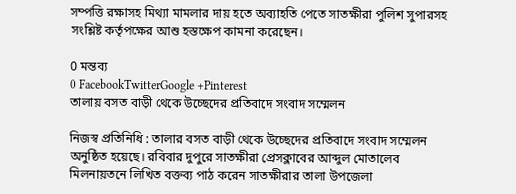সম্পত্তি রক্ষাসহ মিথ্যা মামলার দায় হতে অব্যাহতি পেতে সাতক্ষীরা পুলিশ সুপারসহ সংশ্লিষ্ট কর্তৃপক্ষের আশু হস্তক্ষেপ কামনা করেছেন।

0 মন্তব্য
0 FacebookTwitterGoogle +Pinterest
তালায় বসত বাড়ী থেকে উচ্ছেদের প্রতিবাদে সংবাদ সম্মেলন

নিজস্ব প্রতিনিধি : তালার বসত বাড়ী থেকে উচ্ছেদের প্রতিবাদে সংবাদ সম্মেলন অনুষ্ঠিত হয়েছে। রবিবার দুপুরে সাতক্ষীরা প্রেসক্লাবের আব্দুল মোতালেব মিলনায়তনে লিখিত বক্তব্য পাঠ করেন সাতক্ষীরার তালা উপজেলা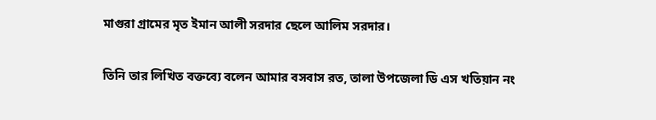মাগুরা গ্রামের মৃত ইমান আলী সরদার ছেলে আলিম সরদার।

তিনি তার লিখিত বক্তব্যে বলেন আমার বসবাস রত, তালা উপজেলা ডি এস খতিয়ান নং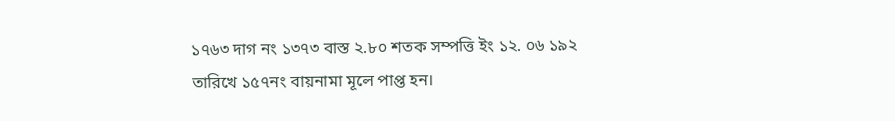১৭৬৩ দাগ নং ১৩৭৩ বাস্ত ২.৮০ শতক সম্পত্তি ইং ১২. ০৬ ১৯২ তারিখে ১৫৭নং বায়নামা মূলে পাপ্ত হন।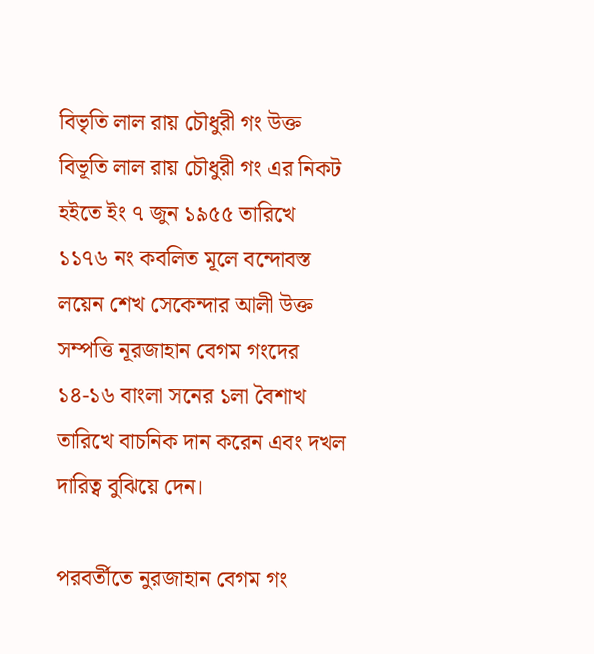বিভৃতি লাল রায় চৌধুরী গং উক্ত বিভূতি লাল রায় চৌধুরী গং এর নিকট হইতে ইং ৭ জুন ১৯৫৫ তারিখে ১১৭৬ নং কবলিত মূলে বন্দোবস্ত লয়েন শেখ সেকেন্দার আলী উক্ত সম্পত্তি নূরজাহান বেগম গংদের ১৪-১৬ বাংলা সনের ১লা বৈশাখ তারিখে বাচনিক দান করেন এবং দখল দারিত্ব বুঝিয়ে দেন।

পরবর্তীতে নুরজাহান বেগম গং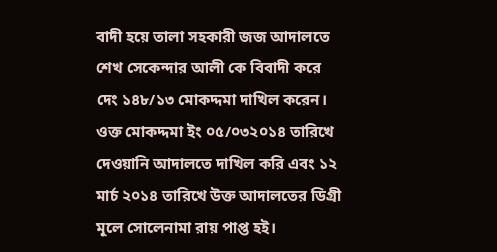বাদী হয়ে তালা সহকারী জজ আদালতে শেখ সেকেন্দার আলী কে বিবাদী করে দেং ১৪৮/১৩ মোকদ্দমা দাখিল করেন। ওক্ত মোকদ্দমা ইং ০৫/০৩২০১৪ তারিখে দেওয়ানি আদালতে দাখিল করি এবং ১২ মার্চ ২০১৪ তারিখে উক্ত আদালতের ডিগ্রী মূলে সোলেনামা রায় পাপ্ত হই।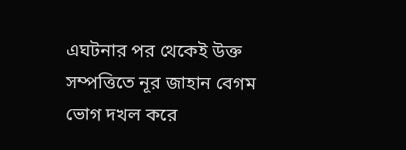এঘটনার পর থেকেই উক্ত সম্পত্তিতে নূর জাহান বেগম ভোগ দখল করে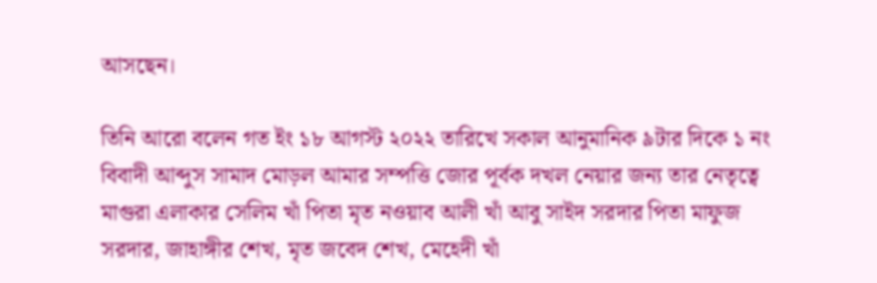আসছেন।

তিনি আরো বলেন গত ইং ১৮ আগস্ট ২০২২ তারিখে সকাল আনুমানিক ৯টার দিকে ১ নং বিবাদী আব্দুস সামাদ মোড়ল আমার সম্পত্তি জোর পূর্বক দখল নেয়ার জন্য তার নেতৃত্বে মাগুরা এলাকার সেলিম খাঁ পিতা মৃত নওয়াব আলী খাঁ আবু সাইদ সরদার পিতা মাফুজ সরদার, জাহাঙ্গীর শেখ, মৃত জবেদ শেখ, মেহেদী খাঁ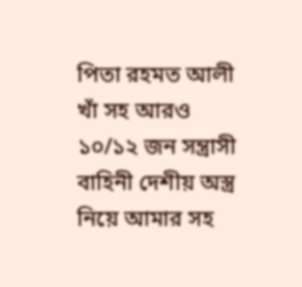পিতা রহমত আলী খাঁ সহ আরও ১০/১২ জন সন্ত্রাসী বাহিনী দেশীয় অস্ত্র নিয়ে আমার সহ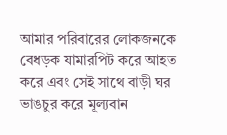আমার পরিবারের লোকজনকে বেধড়ক যামারপিট করে আহত করে এবং সেই সাথে বাড়ী ঘর ভাঙচুর করে মূল্যবান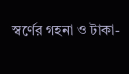স্বর্ণের গহনা ও টাকা-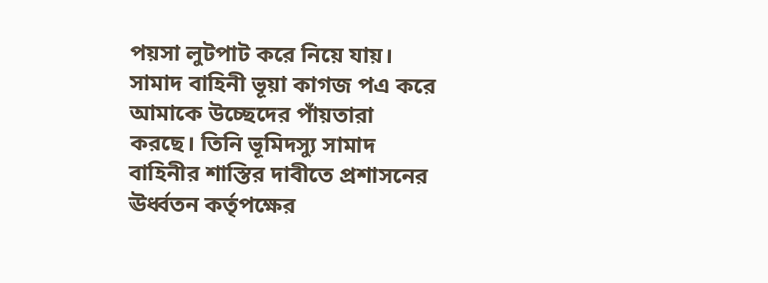পয়সা লুটপাট করে নিয়ে যায়। সামাদ বাহিনী ভূয়া কাগজ পএ করে আমাকে উচ্ছেদের পাঁয়তারা করছে। তিনি ভূমিদস্যু সামাদ বাহিনীর শাস্তির দাবীতে প্রশাসনের ঊর্ধ্বতন কর্তৃপক্ষের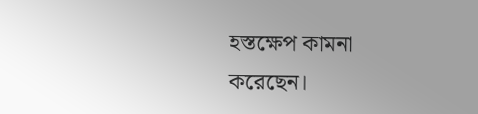হস্তক্ষেপ কামনা করেছেন।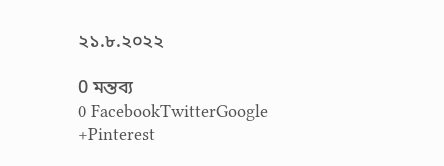২১.৮.২০২২

0 মন্তব্য
0 FacebookTwitterGoogle +Pinterest